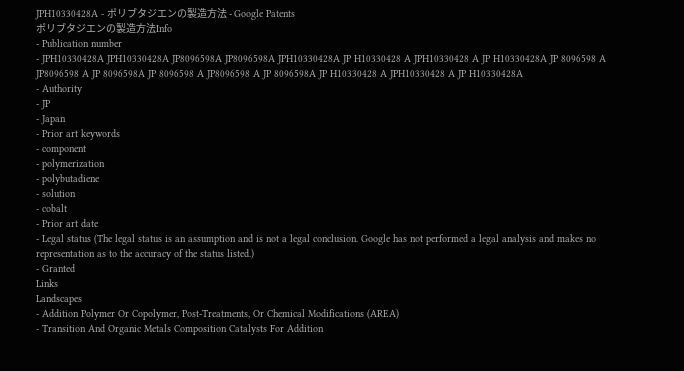JPH10330428A - ポリブタジエンの製造方法 - Google Patents
ポリブタジエンの製造方法Info
- Publication number
- JPH10330428A JPH10330428A JP8096598A JP8096598A JPH10330428A JP H10330428 A JPH10330428 A JP H10330428A JP 8096598 A JP8096598 A JP 8096598A JP 8096598 A JP8096598 A JP 8096598A JP H10330428 A JPH10330428 A JP H10330428A
- Authority
- JP
- Japan
- Prior art keywords
- component
- polymerization
- polybutadiene
- solution
- cobalt
- Prior art date
- Legal status (The legal status is an assumption and is not a legal conclusion. Google has not performed a legal analysis and makes no representation as to the accuracy of the status listed.)
- Granted
Links
Landscapes
- Addition Polymer Or Copolymer, Post-Treatments, Or Chemical Modifications (AREA)
- Transition And Organic Metals Composition Catalysts For Addition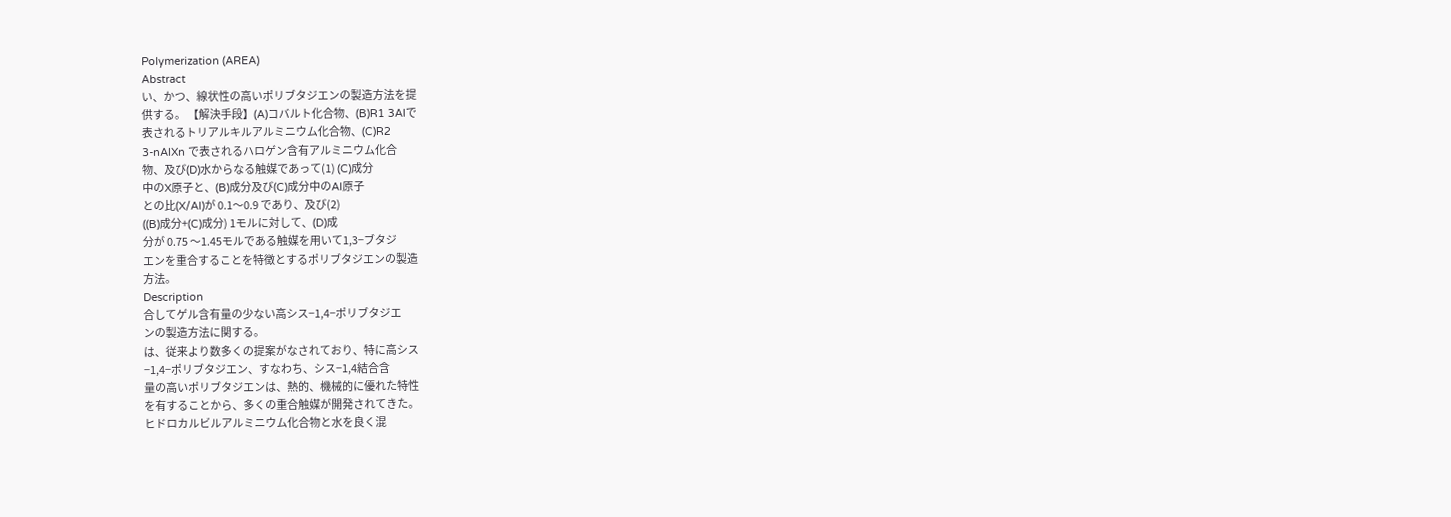Polymerization (AREA)
Abstract
い、かつ、線状性の高いポリブタジエンの製造方法を提
供する。 【解決手段】(A)コバルト化合物、(B)R1 3Alで
表されるトリアルキルアルミニウム化合物、(C)R2
3-nAlXn で表されるハロゲン含有アルミニウム化合
物、及び(D)水からなる触媒であって(1) (C)成分
中のX原子と、(B)成分及び(C)成分中のAl原子
との比(X/Al)が 0.1〜0.9 であり、及び(2)
((B)成分+(C)成分) 1モルに対して、(D)成
分が 0.75 〜1.45モルである触媒を用いて1,3−ブタジ
エンを重合することを特徴とするポリブタジエンの製造
方法。
Description
合してゲル含有量の少ない高シス−1,4−ポリブタジエ
ンの製造方法に関する。
は、従来より数多くの提案がなされており、特に高シス
−1,4−ポリブタジエン、すなわち、シス−1,4結合含
量の高いポリブタジエンは、熱的、機械的に優れた特性
を有することから、多くの重合触媒が開発されてきた。
ヒドロカルビルアルミニウム化合物と水を良く混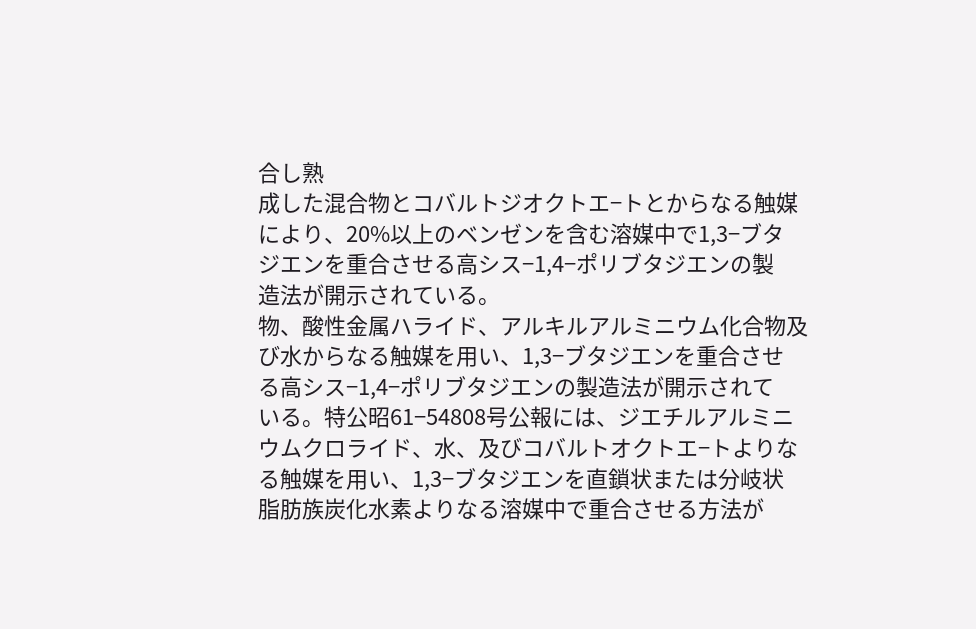合し熟
成した混合物とコバルトジオクトエ−トとからなる触媒
により、20%以上のベンゼンを含む溶媒中で1,3−ブタ
ジエンを重合させる高シス−1,4−ポリブタジエンの製
造法が開示されている。
物、酸性金属ハライド、アルキルアルミニウム化合物及
び水からなる触媒を用い、1,3−ブタジエンを重合させ
る高シス−1,4−ポリブタジエンの製造法が開示されて
いる。特公昭61−54808号公報には、ジエチルアルミニ
ウムクロライド、水、及びコバルトオクトエ−トよりな
る触媒を用い、1,3−ブタジエンを直鎖状または分岐状
脂肪族炭化水素よりなる溶媒中で重合させる方法が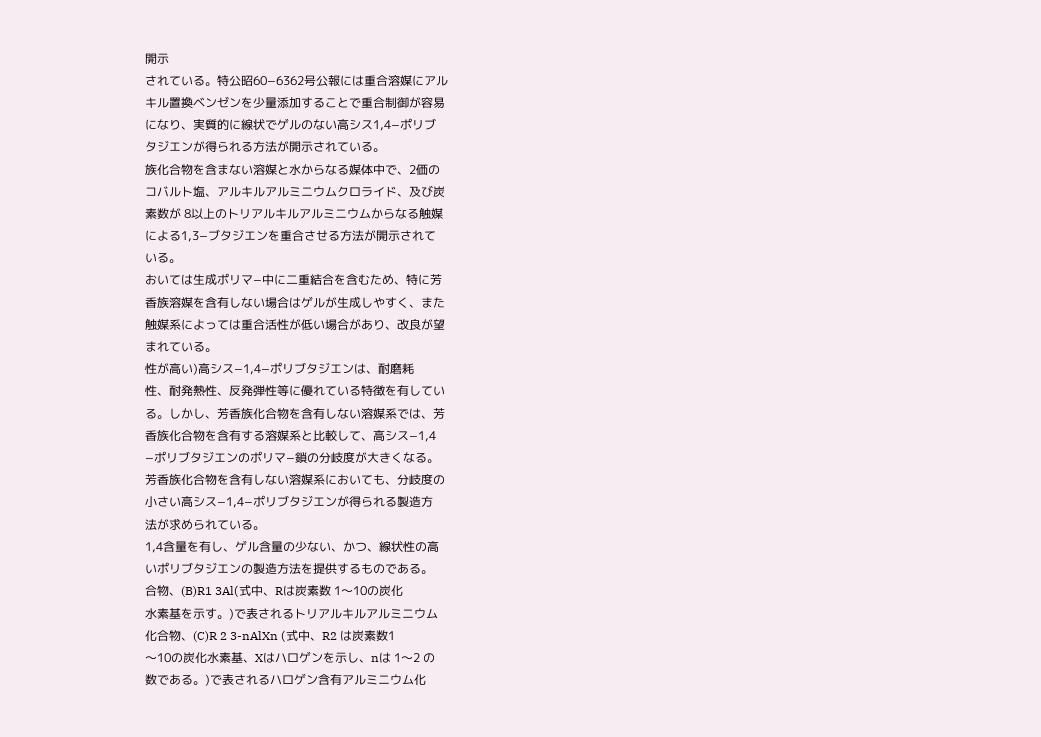開示
されている。特公昭60−6362号公報には重合溶媒にアル
キル置換ベンゼンを少量添加することで重合制御が容易
になり、実質的に線状でゲルのない高シス1,4−ポリブ
タジエンが得られる方法が開示されている。
族化合物を含まない溶媒と水からなる媒体中で、2価の
コバルト塩、アルキルアルミニウムクロライド、及び炭
素数が 8以上のトリアルキルアルミニウムからなる触媒
による1,3−ブタジエンを重合させる方法が開示されて
いる。
おいては生成ポリマ−中に二重結合を含むため、特に芳
香族溶媒を含有しない場合はゲルが生成しやすく、また
触媒系によっては重合活性が低い場合があり、改良が望
まれている。
性が高い)高シス−1,4−ポリブタジエンは、耐磨耗
性、耐発熱性、反発弾性等に優れている特徴を有してい
る。しかし、芳香族化合物を含有しない溶媒系では、芳
香族化合物を含有する溶媒系と比較して、高シス−1,4
−ポリブタジエンのポリマ−鎖の分岐度が大きくなる。
芳香族化合物を含有しない溶媒系においても、分岐度の
小さい高シス−1,4−ポリブタジエンが得られる製造方
法が求められている。
1,4含量を有し、ゲル含量の少ない、かつ、線状性の高
いポリブタジエンの製造方法を提供するものである。
合物、(B)R1 3Al(式中、Rは炭素数 1〜10の炭化
水素基を示す。)で表されるトリアルキルアルミニウム
化合物、(C)R 2 3-nAlXn (式中、R2 は炭素数1
〜10の炭化水素基、Xはハロゲンを示し、nは 1〜2 の
数である。)で表されるハロゲン含有アルミニウム化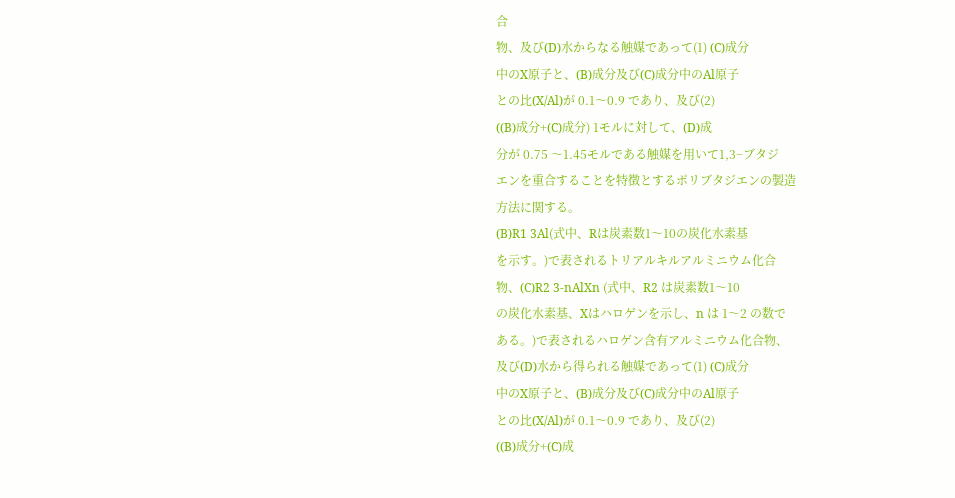合
物、及び(D)水からなる触媒であって(1) (C)成分
中のX原子と、(B)成分及び(C)成分中のAl原子
との比(X/Al)が 0.1〜0.9 であり、及び(2)
((B)成分+(C)成分) 1モルに対して、(D)成
分が 0.75 〜1.45モルである触媒を用いて1,3−ブタジ
エンを重合することを特徴とするポリブタジエンの製造
方法に関する。
(B)R1 3Al(式中、Rは炭素数1〜10の炭化水素基
を示す。)で表されるトリアルキルアルミニウム化合
物、(C)R2 3-nAlXn (式中、R2 は炭素数1〜10
の炭化水素基、Xはハロゲンを示し、n は 1〜2 の数で
ある。)で表されるハロゲン含有アルミニウム化合物、
及び(D)水から得られる触媒であって(1) (C)成分
中のX原子と、(B)成分及び(C)成分中のAl原子
との比(X/Al)が 0.1〜0.9 であり、及び(2)
((B)成分+(C)成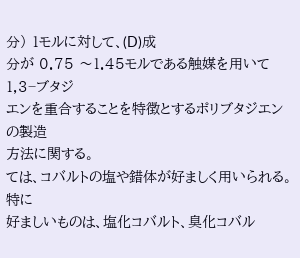分) 1モルに対して、(D)成
分が 0.75 〜1.45モルである触媒を用いて1,3−ブタジ
エンを重合することを特徴とするポリブタジエンの製造
方法に関する。
ては、コバルトの塩や錯体が好ましく用いられる。特に
好ましいものは、塩化コバルト、臭化コバル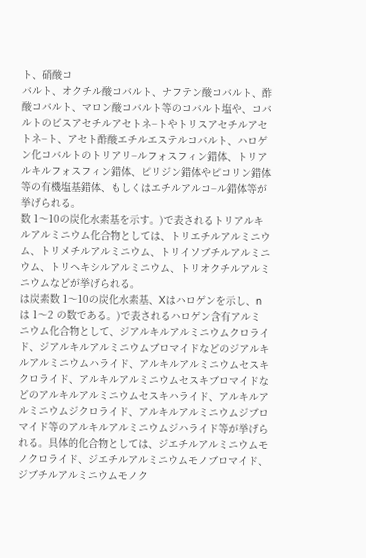ト、硝酸コ
バルト、オクチル酸コバルト、ナフテン酸コバルト、酢
酸コバルト、マロン酸コバルト等のコバルト塩や、コバ
ルトのビスアセチルアセトネ−トやトリスアセチルアセ
トネ−ト、アセト酢酸エチルエステルコバルト、ハロゲ
ン化コバルトのトリアリ−ルフォスフィン錯体、トリア
ルキルフォスフィン錯体、ピリジン錯体やピコリン錯体
等の有機塩基錯体、もしくはエチルアルコ−ル錯体等が
挙げられる。
数 1〜10の炭化水素基を示す。)で表されるトリアルキ
ルアルミニウム化合物としては、トリエチルアルミニウ
ム、トリメチルアルミニウム、トリイソブチルアルミニ
ウム、トリヘキシルアルミニウム、トリオクチルアルミ
ニウムなどが挙げられる。
は炭素数 1〜10の炭化水素基、Xはハロゲンを示し、n
は 1〜2 の数である。)で表されるハロゲン含有アルミ
ニウム化合物として、ジアルキルアルミニウムクロライ
ド、ジアルキルアルミニウムブロマイドなどのジアルキ
ルアルミニウムハライド、アルキルアルミニウムセスキ
クロライド、アルキルアルミニウムセスキブロマイドな
どのアルキルアルミニウムセスキハライド、アルキルア
ルミニウムジクロライド、アルキルアルミニウムジブロ
マイド等のアルキルアルミニウムジハライド等が挙げら
れる。具体的化合物としては、ジエチルアルミニウムモ
ノクロライド、ジエチルアルミニウムモノブロマイド、
ジブチルアルミニウムモノク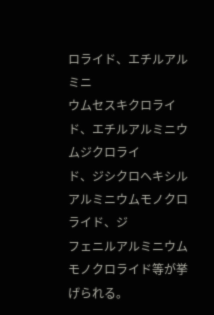ロライド、エチルアルミニ
ウムセスキクロライド、エチルアルミニウムジクロライ
ド、ジシクロヘキシルアルミニウムモノクロライド、ジ
フェニルアルミニウムモノクロライド等が挙げられる。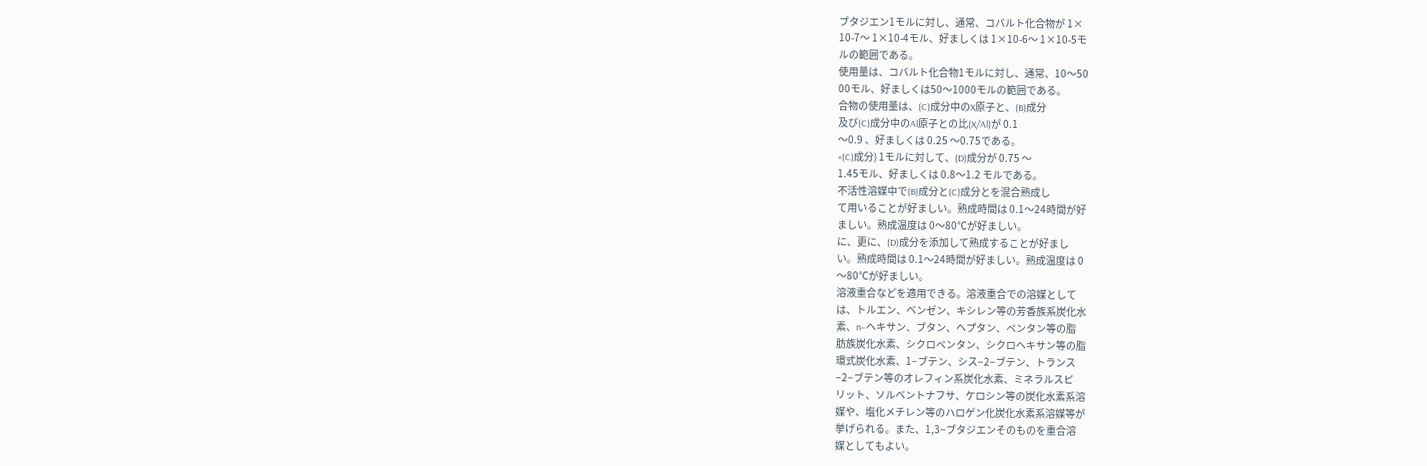ブタジエン1モルに対し、通常、コバルト化合物が 1×
10-7〜 1×10-4モル、好ましくは 1×10-6〜 1×10-5モ
ルの範囲である。
使用量は、コバルト化合物1モルに対し、通常、10〜50
00モル、好ましくは50〜1000モルの範囲である。
合物の使用量は、(C)成分中のX原子と、(B)成分
及び(C)成分中のAl原子との比(X/Al)が 0.1
〜0.9 、好ましくは 0.25 〜0.75である。
+(C)成分) 1モルに対して、(D)成分が 0.75 〜
1.45モル、好ましくは 0.8〜1.2 モルである。
不活性溶媒中で(B)成分と(C)成分とを混合熟成し
て用いることが好ましい。熟成時間は 0.1〜24時間が好
ましい。熟成温度は 0〜80℃が好ましい。
に、更に、(D)成分を添加して熟成することが好まし
い。熟成時間は 0.1〜24時間が好ましい。熟成温度は 0
〜80℃が好ましい。
溶液重合などを適用できる。溶液重合での溶媒として
は、トルエン、ベンゼン、キシレン等の芳香族系炭化水
素、n−ヘキサン、ブタン、ヘプタン、ペンタン等の脂
肪族炭化水素、シクロペンタン、シクロヘキサン等の脂
環式炭化水素、1−ブテン、シス−2−ブテン、トランス
−2−ブテン等のオレフィン系炭化水素、ミネラルスピ
リット、ソルベントナフサ、ケロシン等の炭化水素系溶
媒や、塩化メチレン等のハロゲン化炭化水素系溶媒等が
挙げられる。また、1,3−ブタジエンそのものを重合溶
媒としてもよい。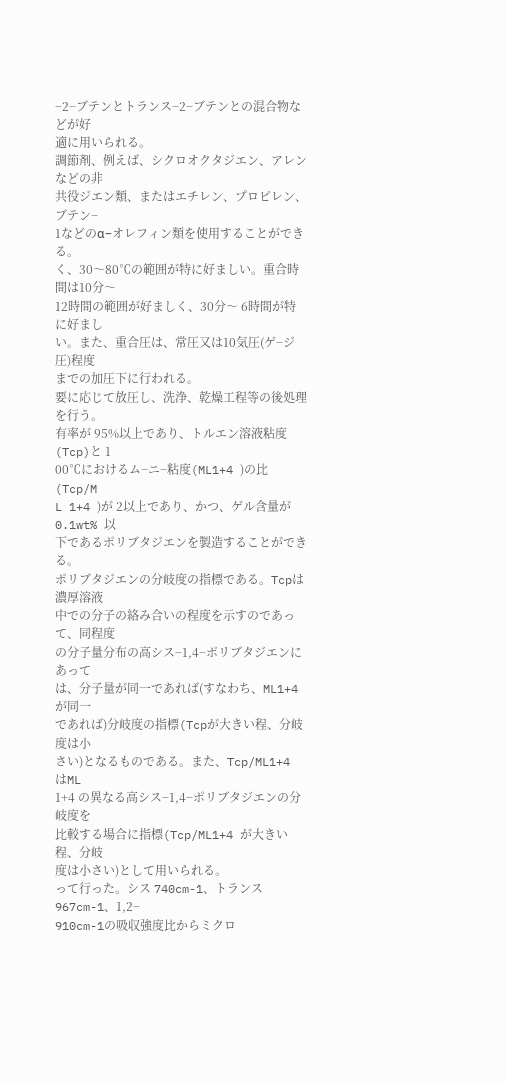−2−ブテンとトランス−2−ブテンとの混合物などが好
適に用いられる。
調節剤、例えば、シクロオクタジエン、アレンなどの非
共役ジエン類、またはエチレン、プロピレン、ブテン−
1などのα−オレフィン類を使用することができる。
く、30〜80℃の範囲が特に好ましい。重合時間は10分〜
12時間の範囲が好ましく、30分〜 6時間が特に好まし
い。また、重合圧は、常圧又は10気圧(ゲ−ジ圧)程度
までの加圧下に行われる。
要に応じて放圧し、洗浄、乾燥工程等の後処理を行う。
有率が 95%以上であり、トルエン溶液粘度(Tcp)と 1
00℃におけるム−ニ−粘度(ML1+4 )の比(Tcp/M
L 1+4 )が 2以上であり、かつ、ゲル含量が 0.1wt% 以
下であるポリブタジエンを製造することができる。
ポリブタジエンの分岐度の指標である。Tcpは濃厚溶液
中での分子の絡み合いの程度を示すのであって、同程度
の分子量分布の高シス−1,4−ポリブタジエンにあって
は、分子量が同一であれば(すなわち、ML1+4 が同一
であれば)分岐度の指標(Tcpが大きい程、分岐度は小
さい)となるものである。また、Tcp/ML1+4 はML
1+4 の異なる高シス−1,4−ポリブタジエンの分岐度を
比較する場合に指標(Tcp/ML1+4 が大きい程、分岐
度は小さい)として用いられる。
って行った。シス 740cm-1、トランス 967cm-1、1,2−
910cm-1の吸収強度比からミクロ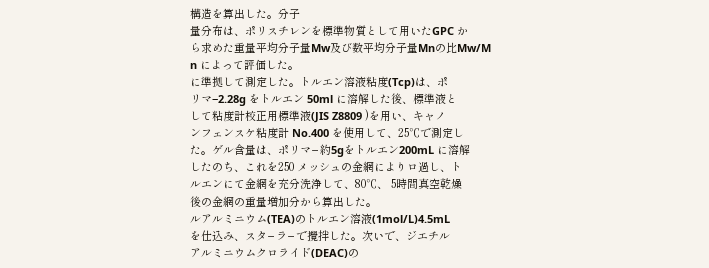構造を算出した。分子
量分布は、ポリスチレンを標準物質として用いたGPC か
ら求めた重量平均分子量Mw及び数平均分子量Mnの比Mw/M
n によって評価した。
に準拠して測定した。トルエン溶液粘度(Tcp)は、ポ
リマ−2.28g をトルエン 50ml に溶解した後、標準液と
して粘度計校正用標準液(JIS Z8809 )を用い、キャノ
ンフェンスケ粘度計 No.400 を使用して、25℃で測定し
た。ゲル含量は、ポリマ−約5gをトルエン200mL に溶解
したのち、これを250 メッシュの金網によりロ過し、ト
ルエンにて金網を充分洗浄して、80℃、 5時間真空乾燥
後の金網の重量増加分から算出した。
ルアルミニウム(TEA)のトルエン溶液(1mol/L)4.5mL
を仕込み、スタ−ラ−で攪拌した。次いで、ジエチル
アルミニウムクロライド(DEAC)の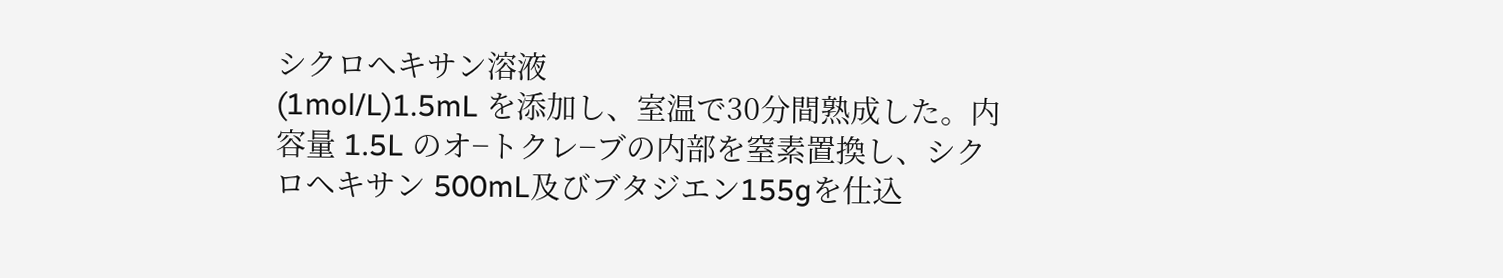シクロヘキサン溶液
(1mol/L)1.5mL を添加し、室温で30分間熟成した。内
容量 1.5L のオ−トクレ−ブの内部を窒素置換し、シク
ロヘキサン 500mL及びブタジエン155gを仕込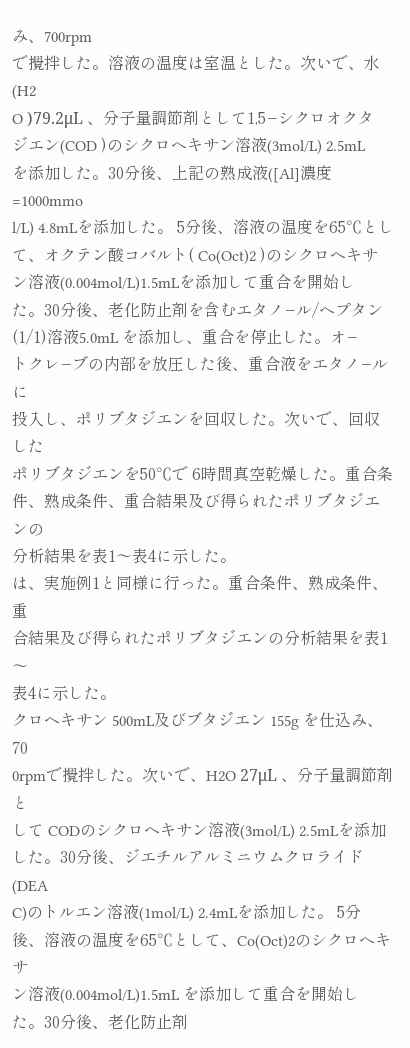み、700rpm
で攪拌した。溶液の温度は室温とした。次いで、水(H2
O )79.2μL 、分子量調節剤として1,5−シクロオクタ
ジエン(COD )のシクロヘキサン溶液(3mol/L) 2.5mL
を添加した。30分後、上記の熟成液([Al]濃度=1000mmo
l/L) 4.8mLを添加した。 5分後、溶液の温度を65℃とし
て、オクテン酸コバルト( Co(Oct)2 )のシクロヘキサ
ン溶液(0.004mol/L)1.5mLを添加して重合を開始し
た。30分後、老化防止剤を含むエタノ−ル/ヘプタン
(1/1)溶液5.0mL を添加し、重合を停止した。オ−
トクレ−ブの内部を放圧した後、重合液をエタノ−ルに
投入し、ポリブタジエンを回収した。次いで、回収した
ポリブタジエンを50℃で 6時間真空乾燥した。重合条
件、熟成条件、重合結果及び得られたポリブタジエンの
分析結果を表1〜表4に示した。
は、実施例1と同様に行った。重合条件、熟成条件、重
合結果及び得られたポリブタジエンの分析結果を表1〜
表4に示した。
クロヘキサン 500mL及びブタジエン 155g を仕込み、70
0rpmで攪拌した。次いで、H2O 27μL 、分子量調節剤と
して CODのシクロヘキサン溶液(3mol/L) 2.5mLを添加
した。30分後、ジエチルアルミニウムクロライド(DEA
C)のトルエン溶液(1mol/L) 2.4mLを添加した。 5分
後、溶液の温度を65℃として、Co(Oct)2のシクロヘキサ
ン溶液(0.004mol/L)1.5mL を添加して重合を開始し
た。30分後、老化防止剤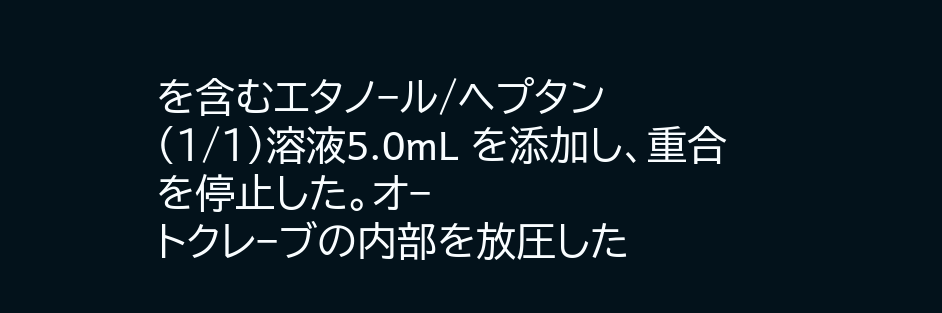を含むエタノ−ル/ヘプタン
(1/1)溶液5.0mL を添加し、重合を停止した。オ−
トクレ−ブの内部を放圧した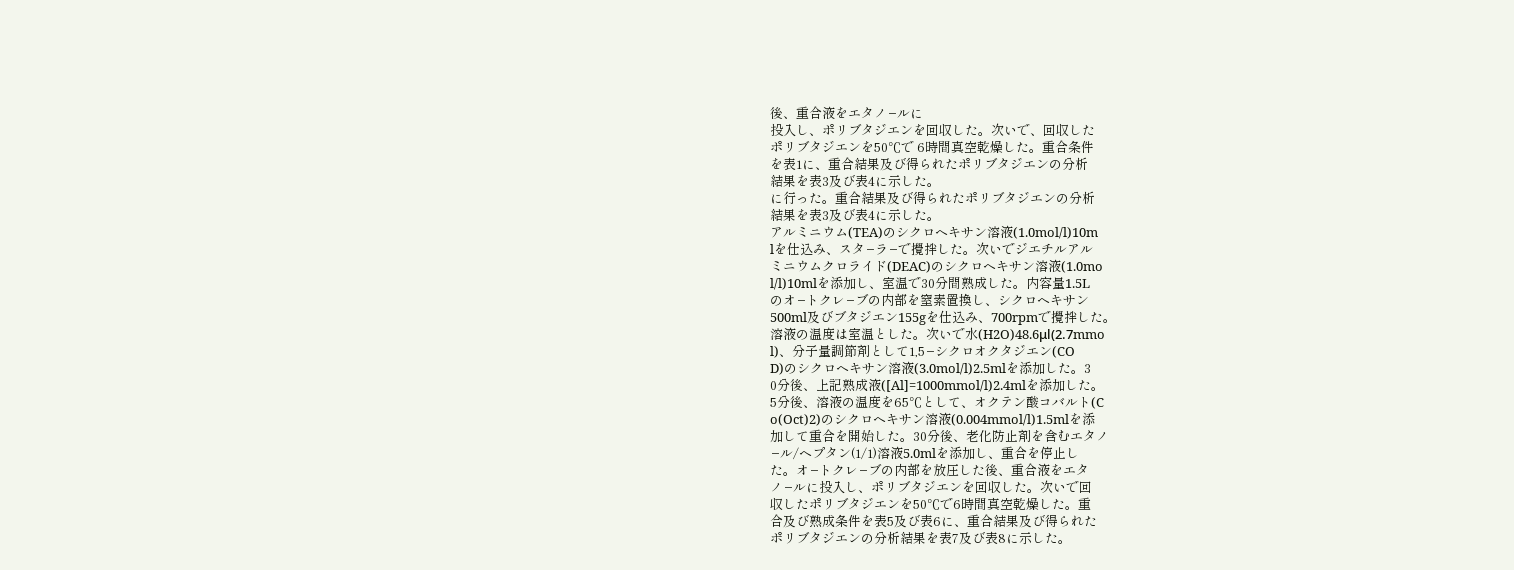後、重合液をエタノ−ルに
投入し、ポリブタジエンを回収した。次いで、回収した
ポリブタジエンを50℃で 6時間真空乾燥した。重合条件
を表1に、重合結果及び得られたポリブタジエンの分析
結果を表3及び表4に示した。
に行った。重合結果及び得られたポリブタジエンの分析
結果を表3及び表4に示した。
アルミニウム(TEA)のシクロヘキサン溶液(1.0mol/l)10m
lを仕込み、スタ−ラ−で攪拌した。次いでジエチルアル
ミニウムクロライド(DEAC)のシクロヘキサン溶液(1.0mo
l/l)10mlを添加し、室温で30分間熟成した。内容量1.5L
のオ−トクレ−ブの内部を窒素置換し、シクロヘキサン
500ml及びブタジエン155gを仕込み、700rpmで攪拌した。
溶液の温度は室温とした。次いで水(H2O)48.6μl(2.7mmo
l)、分子量調節剤として1,5−シクロオクタジエン(CO
D)のシクロヘキサン溶液(3.0mol/l)2.5mlを添加した。3
0分後、上記熟成液([Al]=1000mmol/l)2.4mlを添加した。
5分後、溶液の温度を65℃として、オクテン酸コバルト(C
o(Oct)2)のシクロヘキサン溶液(0.004mmol/l)1.5mlを添
加して重合を開始した。30分後、老化防止剤を含むエタノ
−ル/ヘプタン(1/1)溶液5.0mlを添加し、重合を停止し
た。オ−トクレ−ブの内部を放圧した後、重合液をエタ
ノ−ルに投入し、ポリブタジエンを回収した。次いで回
収したポリブタジエンを50℃で6時間真空乾燥した。重
合及び熟成条件を表5及び表6に、重合結果及び得られた
ポリブタジエンの分析結果を表7及び表8に示した。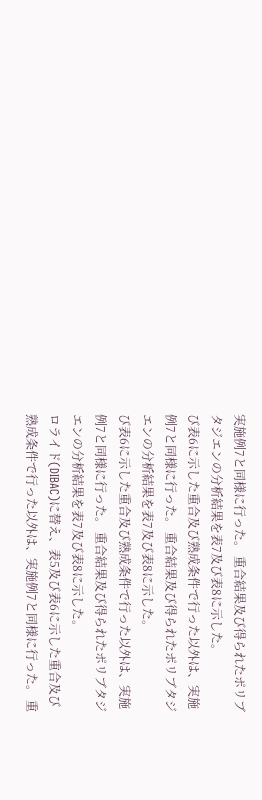実施例7と同様に行った。 重合結果及び得られたポリブ
タジエンの分析結果を表7及び表8に示した。
び表6に示した重合及び熟成条件で行った以外は、実施
例7と同様に行った。 重合結果及び得られたポリブタジ
エンの分析結果を表7及び表8に示した。
び表6に示した重合及び熟成条件で行った以外は、実施
例7と同様に行った。 重合結果及び得られたポリブタジ
エンの分析結果を表7及び表8に示した。
ロライド(DIBAC)に替え、表5及び表6に示した重合及び
熟成条件で行った以外は、実施例7と同様に行った。 重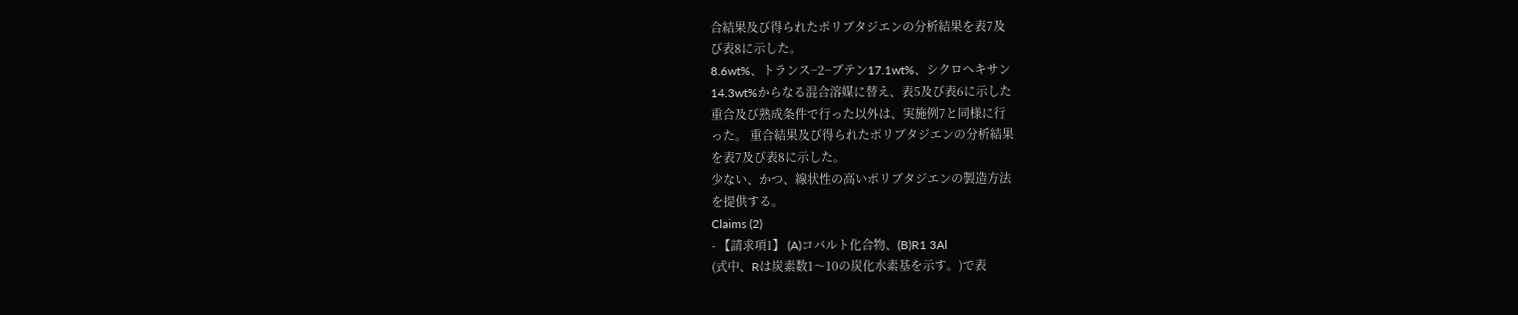合結果及び得られたポリブタジエンの分析結果を表7及
び表8に示した。
8.6wt%、トランス−2−ブテン17.1wt%、シクロヘキサン
14.3wt%からなる混合溶媒に替え、表5及び表6に示した
重合及び熟成条件で行った以外は、実施例7と同様に行
った。 重合結果及び得られたポリブタジエンの分析結果
を表7及び表8に示した。
少ない、かつ、線状性の高いポリブタジエンの製造方法
を提供する。
Claims (2)
- 【請求項1】 (A)コバルト化合物、(B)R1 3Al
(式中、Rは炭素数1〜10の炭化水素基を示す。)で表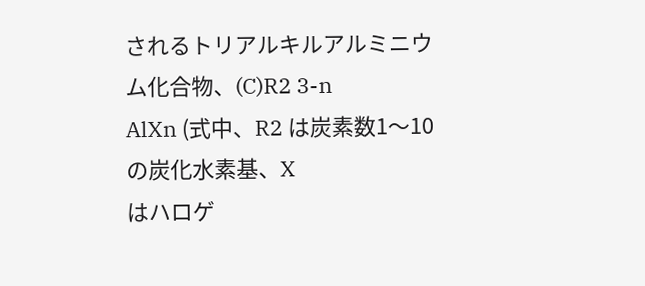されるトリアルキルアルミニウム化合物、(C)R2 3-n
AlXn (式中、R2 は炭素数1〜10の炭化水素基、X
はハロゲ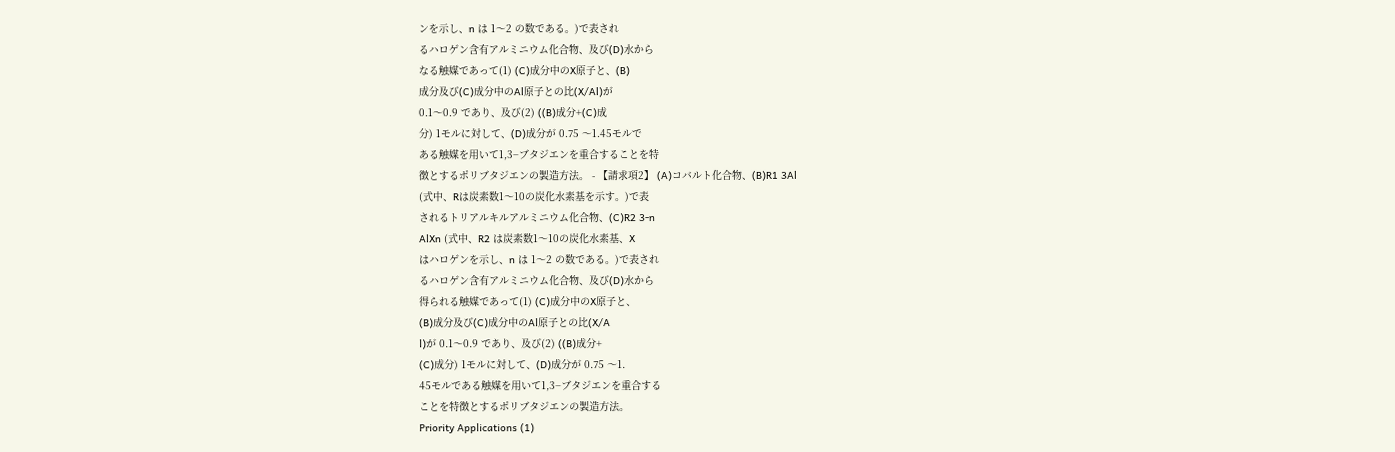ンを示し、n は 1〜2 の数である。)で表され
るハロゲン含有アルミニウム化合物、及び(D)水から
なる触媒であって(1) (C)成分中のX原子と、(B)
成分及び(C)成分中のAl原子との比(X/Al)が
0.1〜0.9 であり、及び(2) ((B)成分+(C)成
分) 1モルに対して、(D)成分が 0.75 〜1.45モルで
ある触媒を用いて1,3−ブタジエンを重合することを特
徴とするポリブタジエンの製造方法。 - 【請求項2】 (A)コバルト化合物、(B)R1 3Al
(式中、Rは炭素数1〜10の炭化水素基を示す。)で表
されるトリアルキルアルミニウム化合物、(C)R2 3-n
AlXn (式中、R2 は炭素数1〜10の炭化水素基、X
はハロゲンを示し、n は 1〜2 の数である。)で表され
るハロゲン含有アルミニウム化合物、及び(D)水から
得られる触媒であって(1) (C)成分中のX原子と、
(B)成分及び(C)成分中のAl原子との比(X/A
l)が 0.1〜0.9 であり、及び(2) ((B)成分+
(C)成分) 1モルに対して、(D)成分が 0.75 〜1.
45モルである触媒を用いて1,3−ブタジエンを重合する
ことを特徴とするポリブタジエンの製造方法。
Priority Applications (1)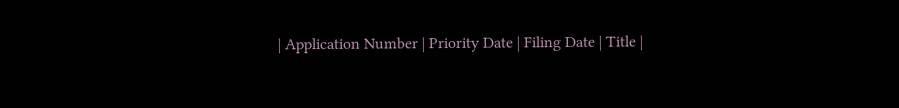| Application Number | Priority Date | Filing Date | Title |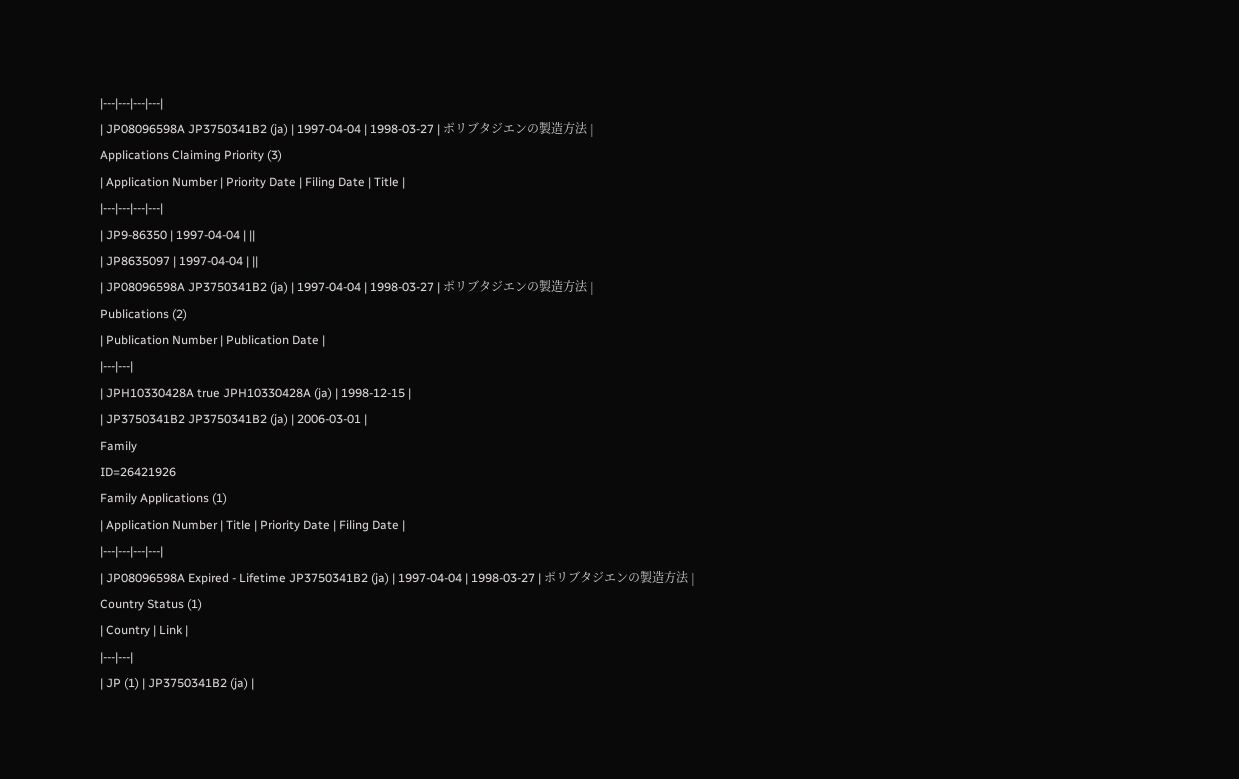|---|---|---|---|
| JP08096598A JP3750341B2 (ja) | 1997-04-04 | 1998-03-27 | ポリブタジエンの製造方法 |
Applications Claiming Priority (3)
| Application Number | Priority Date | Filing Date | Title |
|---|---|---|---|
| JP9-86350 | 1997-04-04 | ||
| JP8635097 | 1997-04-04 | ||
| JP08096598A JP3750341B2 (ja) | 1997-04-04 | 1998-03-27 | ポリブタジエンの製造方法 |
Publications (2)
| Publication Number | Publication Date |
|---|---|
| JPH10330428A true JPH10330428A (ja) | 1998-12-15 |
| JP3750341B2 JP3750341B2 (ja) | 2006-03-01 |
Family
ID=26421926
Family Applications (1)
| Application Number | Title | Priority Date | Filing Date |
|---|---|---|---|
| JP08096598A Expired - Lifetime JP3750341B2 (ja) | 1997-04-04 | 1998-03-27 | ポリブタジエンの製造方法 |
Country Status (1)
| Country | Link |
|---|---|
| JP (1) | JP3750341B2 (ja) |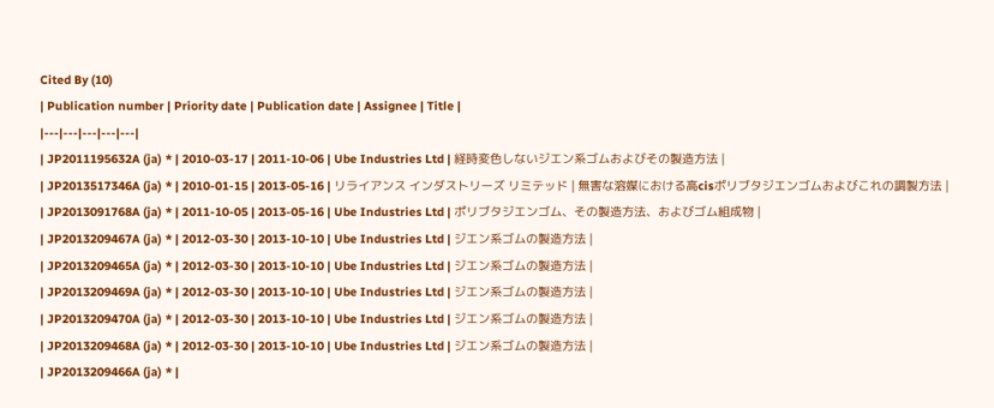Cited By (10)
| Publication number | Priority date | Publication date | Assignee | Title |
|---|---|---|---|---|
| JP2011195632A (ja) * | 2010-03-17 | 2011-10-06 | Ube Industries Ltd | 経時変色しないジエン系ゴムおよびその製造方法 |
| JP2013517346A (ja) * | 2010-01-15 | 2013-05-16 | リライアンス インダストリーズ リミテッド | 無害な溶媒における高cisポリブタジエンゴムおよびこれの調製方法 |
| JP2013091768A (ja) * | 2011-10-05 | 2013-05-16 | Ube Industries Ltd | ポリブタジエンゴム、その製造方法、およびゴム組成物 |
| JP2013209467A (ja) * | 2012-03-30 | 2013-10-10 | Ube Industries Ltd | ジエン系ゴムの製造方法 |
| JP2013209465A (ja) * | 2012-03-30 | 2013-10-10 | Ube Industries Ltd | ジエン系ゴムの製造方法 |
| JP2013209469A (ja) * | 2012-03-30 | 2013-10-10 | Ube Industries Ltd | ジエン系ゴムの製造方法 |
| JP2013209470A (ja) * | 2012-03-30 | 2013-10-10 | Ube Industries Ltd | ジエン系ゴムの製造方法 |
| JP2013209468A (ja) * | 2012-03-30 | 2013-10-10 | Ube Industries Ltd | ジエン系ゴムの製造方法 |
| JP2013209466A (ja) * |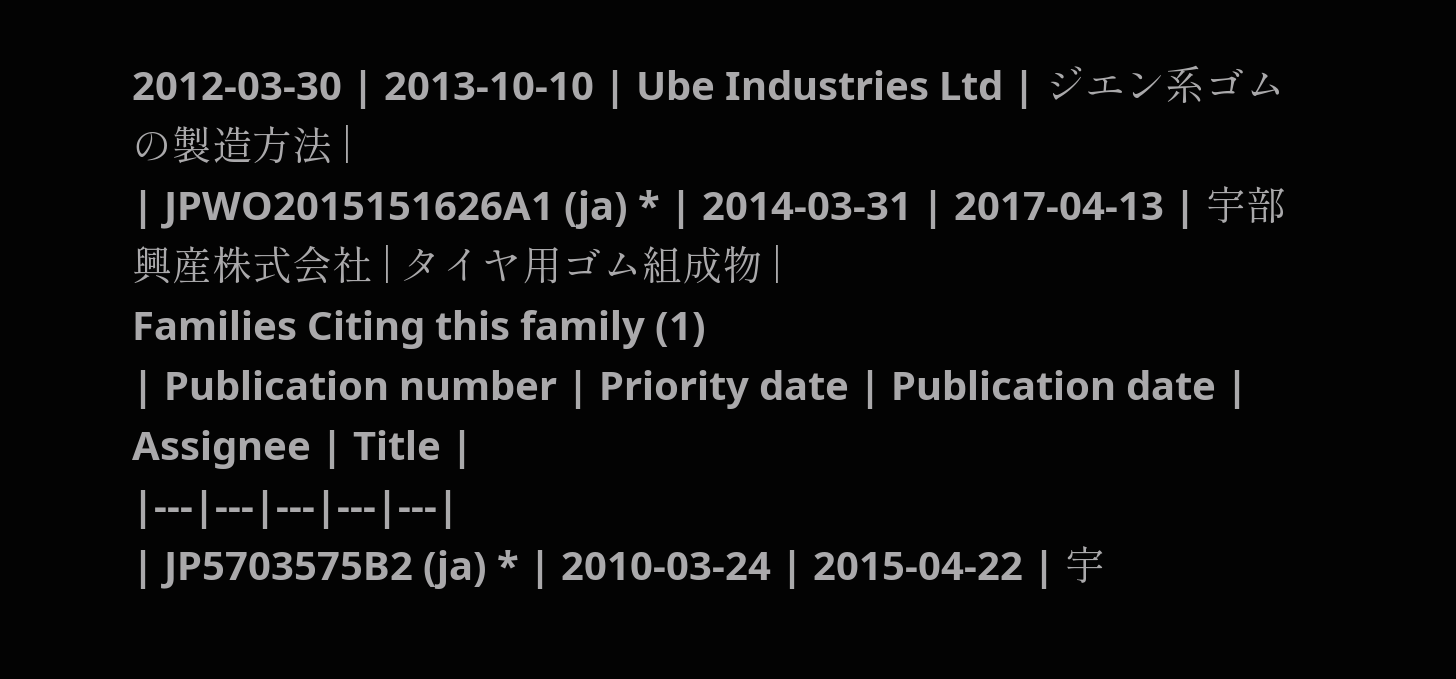2012-03-30 | 2013-10-10 | Ube Industries Ltd | ジエン系ゴムの製造方法 |
| JPWO2015151626A1 (ja) * | 2014-03-31 | 2017-04-13 | 宇部興産株式会社 | タイヤ用ゴム組成物 |
Families Citing this family (1)
| Publication number | Priority date | Publication date | Assignee | Title |
|---|---|---|---|---|
| JP5703575B2 (ja) * | 2010-03-24 | 2015-04-22 | 宇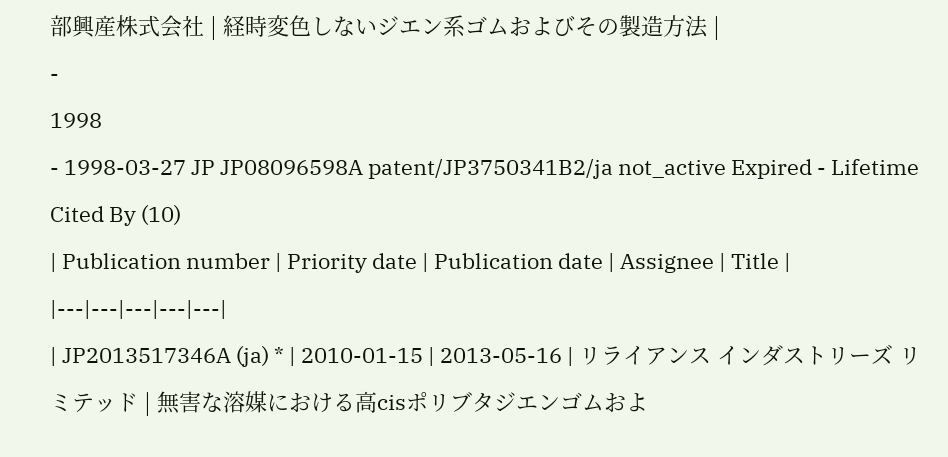部興産株式会社 | 経時変色しないジエン系ゴムおよびその製造方法 |
-
1998
- 1998-03-27 JP JP08096598A patent/JP3750341B2/ja not_active Expired - Lifetime
Cited By (10)
| Publication number | Priority date | Publication date | Assignee | Title |
|---|---|---|---|---|
| JP2013517346A (ja) * | 2010-01-15 | 2013-05-16 | リライアンス インダストリーズ リミテッド | 無害な溶媒における高cisポリブタジエンゴムおよ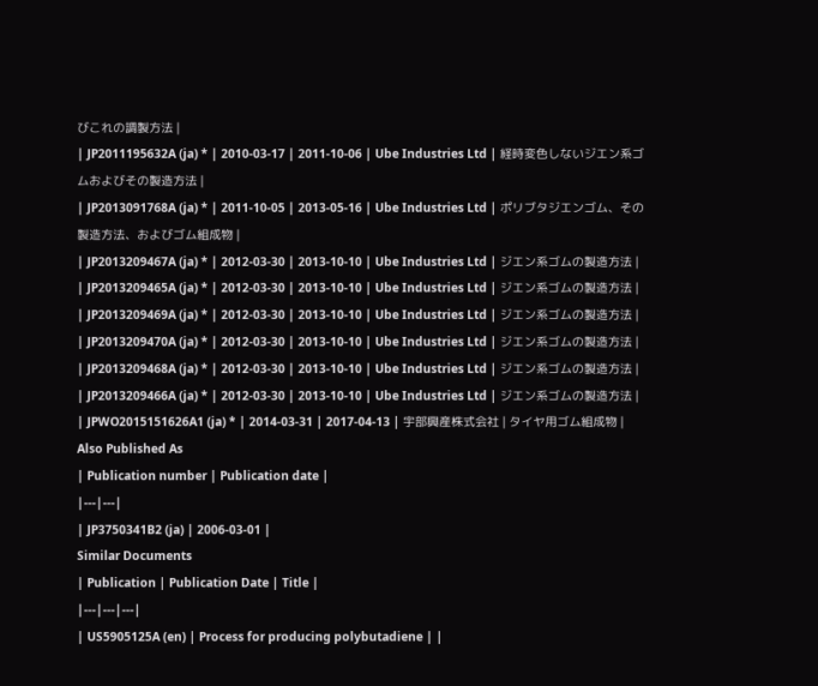びこれの調製方法 |
| JP2011195632A (ja) * | 2010-03-17 | 2011-10-06 | Ube Industries Ltd | 経時変色しないジエン系ゴムおよびその製造方法 |
| JP2013091768A (ja) * | 2011-10-05 | 2013-05-16 | Ube Industries Ltd | ポリブタジエンゴム、その製造方法、およびゴム組成物 |
| JP2013209467A (ja) * | 2012-03-30 | 2013-10-10 | Ube Industries Ltd | ジエン系ゴムの製造方法 |
| JP2013209465A (ja) * | 2012-03-30 | 2013-10-10 | Ube Industries Ltd | ジエン系ゴムの製造方法 |
| JP2013209469A (ja) * | 2012-03-30 | 2013-10-10 | Ube Industries Ltd | ジエン系ゴムの製造方法 |
| JP2013209470A (ja) * | 2012-03-30 | 2013-10-10 | Ube Industries Ltd | ジエン系ゴムの製造方法 |
| JP2013209468A (ja) * | 2012-03-30 | 2013-10-10 | Ube Industries Ltd | ジエン系ゴムの製造方法 |
| JP2013209466A (ja) * | 2012-03-30 | 2013-10-10 | Ube Industries Ltd | ジエン系ゴムの製造方法 |
| JPWO2015151626A1 (ja) * | 2014-03-31 | 2017-04-13 | 宇部興産株式会社 | タイヤ用ゴム組成物 |
Also Published As
| Publication number | Publication date |
|---|---|
| JP3750341B2 (ja) | 2006-03-01 |
Similar Documents
| Publication | Publication Date | Title |
|---|---|---|
| US5905125A (en) | Process for producing polybutadiene | |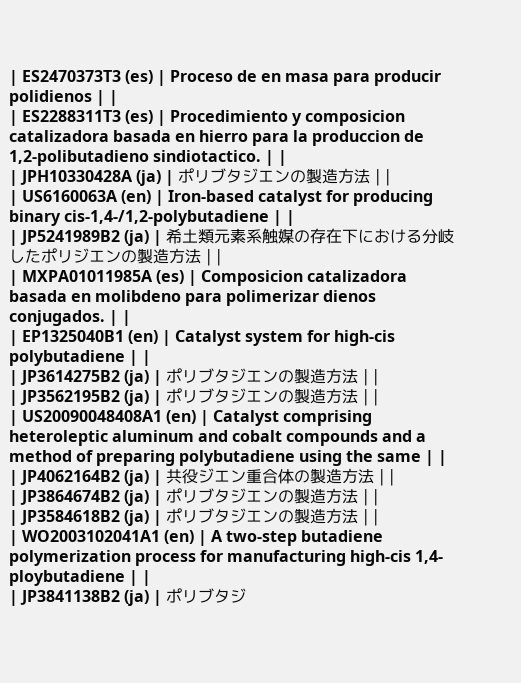| ES2470373T3 (es) | Proceso de en masa para producir polidienos | |
| ES2288311T3 (es) | Procedimiento y composicion catalizadora basada en hierro para la produccion de 1,2-polibutadieno sindiotactico. | |
| JPH10330428A (ja) | ポリブタジエンの製造方法 | |
| US6160063A (en) | Iron-based catalyst for producing binary cis-1,4-/1,2-polybutadiene | |
| JP5241989B2 (ja) | 希土類元素系触媒の存在下における分岐したポリジエンの製造方法 | |
| MXPA01011985A (es) | Composicion catalizadora basada en molibdeno para polimerizar dienos conjugados. | |
| EP1325040B1 (en) | Catalyst system for high-cis polybutadiene | |
| JP3614275B2 (ja) | ポリブタジエンの製造方法 | |
| JP3562195B2 (ja) | ポリブタジエンの製造方法 | |
| US20090048408A1 (en) | Catalyst comprising heteroleptic aluminum and cobalt compounds and a method of preparing polybutadiene using the same | |
| JP4062164B2 (ja) | 共役ジエン重合体の製造方法 | |
| JP3864674B2 (ja) | ポリブタジエンの製造方法 | |
| JP3584618B2 (ja) | ポリブタジエンの製造方法 | |
| WO2003102041A1 (en) | A two-step butadiene polymerization process for manufacturing high-cis 1,4-ploybutadiene | |
| JP3841138B2 (ja) | ポリブタジ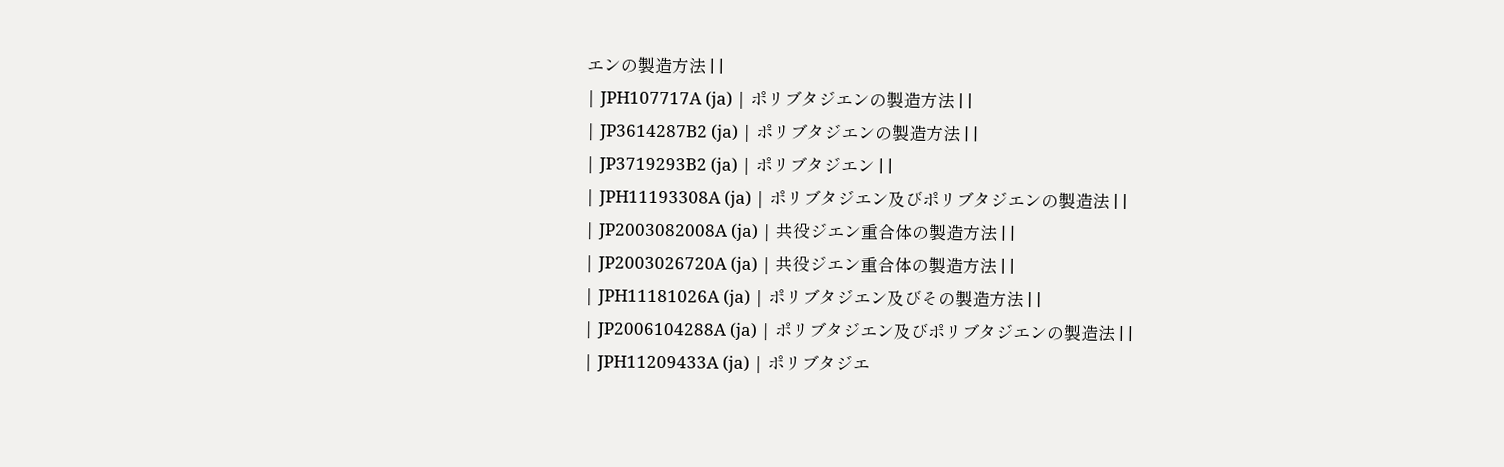エンの製造方法 | |
| JPH107717A (ja) | ポリブタジエンの製造方法 | |
| JP3614287B2 (ja) | ポリブタジエンの製造方法 | |
| JP3719293B2 (ja) | ポリブタジエン | |
| JPH11193308A (ja) | ポリブタジエン及びポリブタジエンの製造法 | |
| JP2003082008A (ja) | 共役ジエン重合体の製造方法 | |
| JP2003026720A (ja) | 共役ジエン重合体の製造方法 | |
| JPH11181026A (ja) | ポリブタジエン及びその製造方法 | |
| JP2006104288A (ja) | ポリブタジエン及びポリブタジエンの製造法 | |
| JPH11209433A (ja) | ポリブタジエ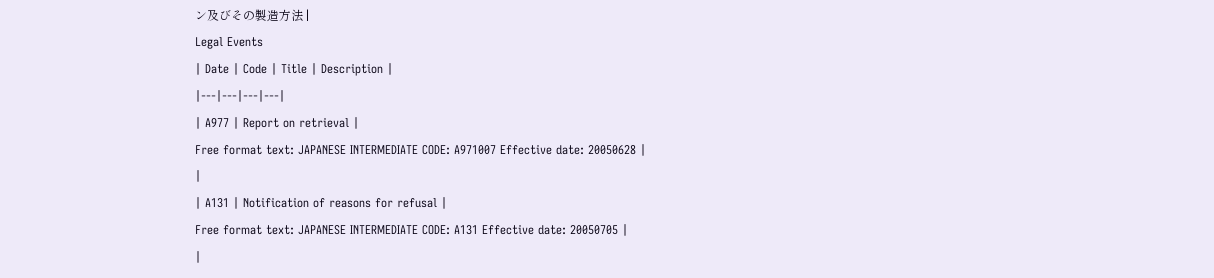ン及びその製造方法 |
Legal Events
| Date | Code | Title | Description |
|---|---|---|---|
| A977 | Report on retrieval |
Free format text: JAPANESE INTERMEDIATE CODE: A971007 Effective date: 20050628 |
|
| A131 | Notification of reasons for refusal |
Free format text: JAPANESE INTERMEDIATE CODE: A131 Effective date: 20050705 |
|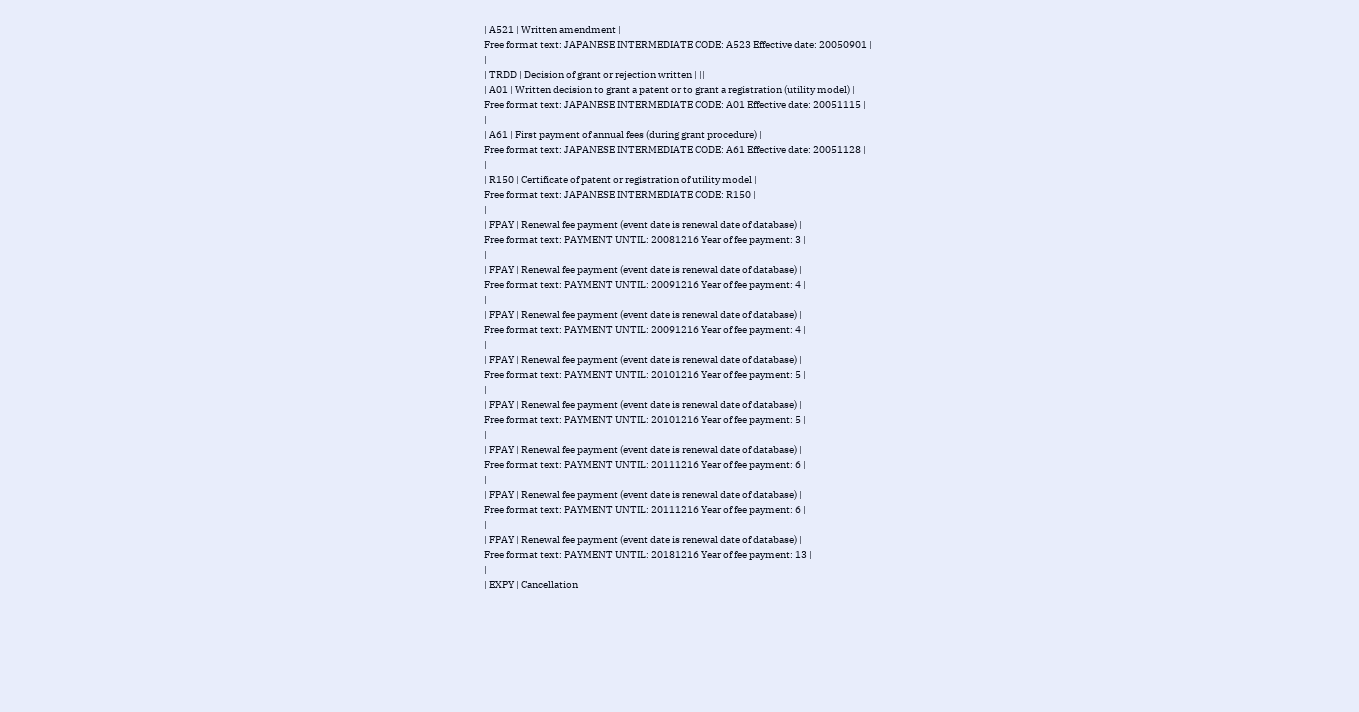| A521 | Written amendment |
Free format text: JAPANESE INTERMEDIATE CODE: A523 Effective date: 20050901 |
|
| TRDD | Decision of grant or rejection written | ||
| A01 | Written decision to grant a patent or to grant a registration (utility model) |
Free format text: JAPANESE INTERMEDIATE CODE: A01 Effective date: 20051115 |
|
| A61 | First payment of annual fees (during grant procedure) |
Free format text: JAPANESE INTERMEDIATE CODE: A61 Effective date: 20051128 |
|
| R150 | Certificate of patent or registration of utility model |
Free format text: JAPANESE INTERMEDIATE CODE: R150 |
|
| FPAY | Renewal fee payment (event date is renewal date of database) |
Free format text: PAYMENT UNTIL: 20081216 Year of fee payment: 3 |
|
| FPAY | Renewal fee payment (event date is renewal date of database) |
Free format text: PAYMENT UNTIL: 20091216 Year of fee payment: 4 |
|
| FPAY | Renewal fee payment (event date is renewal date of database) |
Free format text: PAYMENT UNTIL: 20091216 Year of fee payment: 4 |
|
| FPAY | Renewal fee payment (event date is renewal date of database) |
Free format text: PAYMENT UNTIL: 20101216 Year of fee payment: 5 |
|
| FPAY | Renewal fee payment (event date is renewal date of database) |
Free format text: PAYMENT UNTIL: 20101216 Year of fee payment: 5 |
|
| FPAY | Renewal fee payment (event date is renewal date of database) |
Free format text: PAYMENT UNTIL: 20111216 Year of fee payment: 6 |
|
| FPAY | Renewal fee payment (event date is renewal date of database) |
Free format text: PAYMENT UNTIL: 20111216 Year of fee payment: 6 |
|
| FPAY | Renewal fee payment (event date is renewal date of database) |
Free format text: PAYMENT UNTIL: 20181216 Year of fee payment: 13 |
|
| EXPY | Cancellation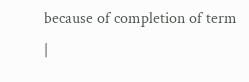because of completion of term |